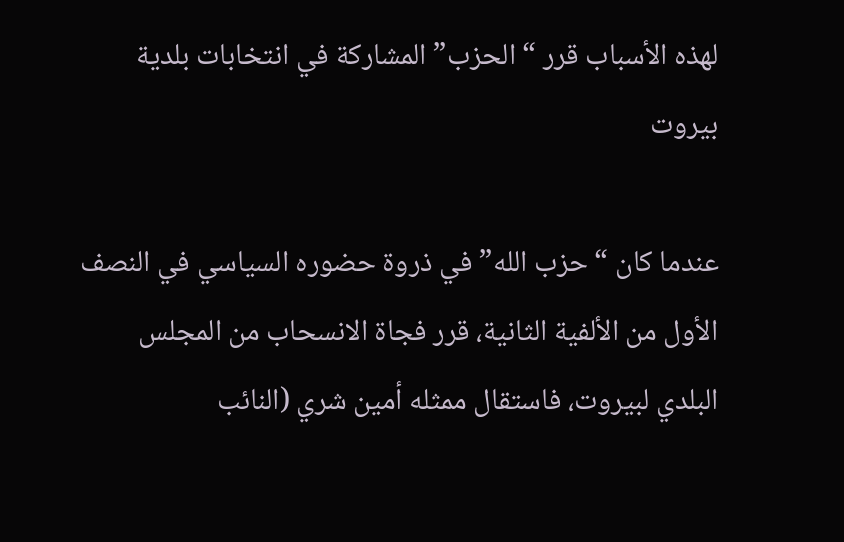لهذه الأسباب قرر “الحزب” المشاركة في انتخابات بلدية بيروت

عندما كان “حزب الله” في ذروة حضوره السياسي في النصف الأول من الألفية الثانية، قرر فجاة الانسحاب من المجلس البلدي لبيروت، فاستقال ممثله أمين شري (النائب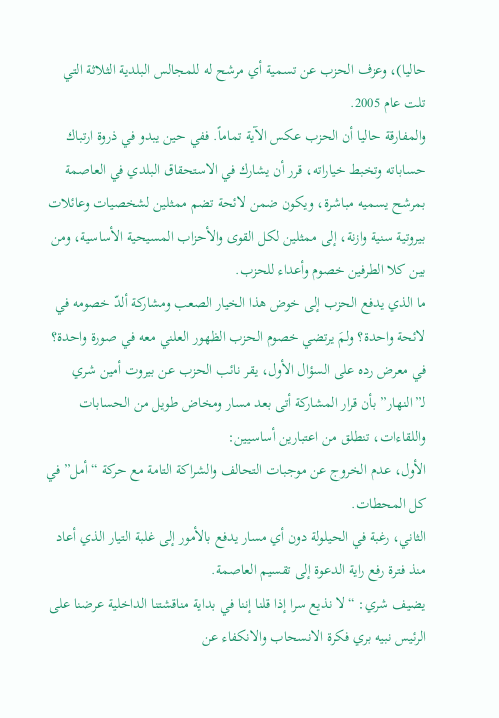حاليا)، وعزف الحزب عن تسمية أي مرشح له للمجالس البلدية الثلاثة التي تلت عام 2005.
والمفارقة حاليا أن الحزب عكس الآية تماماً. ففي حين يبدو في ذروة ارتباك حساباته وتخبط خياراته، قرر أن يشارك في الاستحقاق البلدي في العاصمة بمرشح يسميه مباشرة، ويكون ضمن لائحة تضم ممثلين لشخصيات وعائلات بيروتية سنية وازنة، إلى ممثلين لكل القوى والأحزاب المسيحية الأساسية، ومن بين كلا الطرفين خصوم وأعداء للحزب.
ما الذي يدفع الحزب إلى خوض هذا الخيار الصعب ومشاركة ألدّ خصومه في لائحة واحدة؟ ولمَ يرتضي خصوم الحزب الظهور العلني معه في صورة واحدة؟
في معرض رده على السؤال الأول، يقر نائب الحزب عن بيروت أمين شري لـ”النهار” بأن قرار المشاركة أتى بعد مسار ومخاض طويل من الحسابات واللقاءات، تنطلق من اعتبارين أساسيين:
الأول، عدم الخروج عن موجبات التحالف والشراكة التامة مع حركة “أمل” في كل المحطات.
الثاني، رغبة في الحيلولة دون أي مسار يدفع بالأمور إلى غلبة التيار الذي أعاد منذ فترة رفع راية الدعوة إلى تقسيم العاصمة.
يضيف شري: “لا نذيع سرا إذا قلنا إننا في بداية مناقشتنا الداخلية عرضنا على الرئيس نبيه بري فكرة الانسحاب والانكفاء عن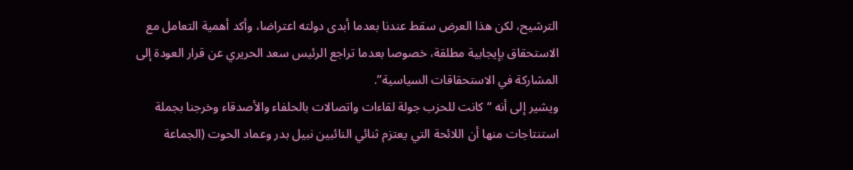الترشيح، لكن هذا العرض سقط عندنا بعدما أبدى دولته اعتراضا، وأكد أهمية التعامل مع الاستحقاق بإيجابية مطلقة، خصوصا بعدما تراجع الرئيس سعد الحريري عن قرار العودة إلى المشاركة في الاستحقاقات السياسية”.
ويشير إلى أنه “كانت للحزب جولة لقاءات واتصالات بالحلفاء والأصدقاء وخرجنا بجملة استنتاجات منها أن اللائحة التي يعتزم ثنائي النائبين نبيل بدر وعماد الحوت (الجماعة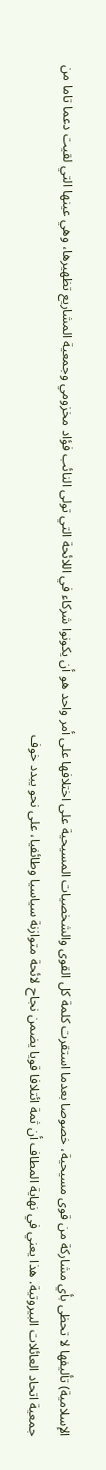الإسلامية) تأليفها لا تحظى بأي مشاركة من قوى مسيحية، خصوصا بعدما استقرت كلمة كل القوى والشخصيات المسيحية على اختلافها على أمر واحد هو أن يكونوا شركاء في اللائحة التي تولى النائب فؤاد مخزومي وجمعية المشاريع تظهيرها، وهي عينها التي لقيت دعما تاما من جمعية اتحاد العائلات البيروتية. هذا يعني في نهاية المطاف أن ثمة ائتلافا قويا يضمن نجاح لائحة متوازنة سياسيا وطائفيا، على نحو يبدد خوف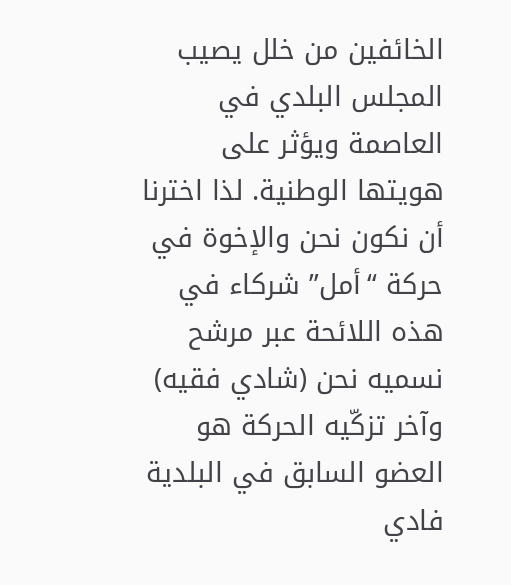الخائفين من خلل يصيب المجلس البلدي في العاصمة ويؤثر على هويتها الوطنية. لذا اخترنا أن نكون نحن والإخوة في حركة “أمل” شركاء في هذه اللائحة عبر مرشح نسميه نحن (شادي فقيه) وآخر تزكّيه الحركة هو العضو السابق في البلدية فادي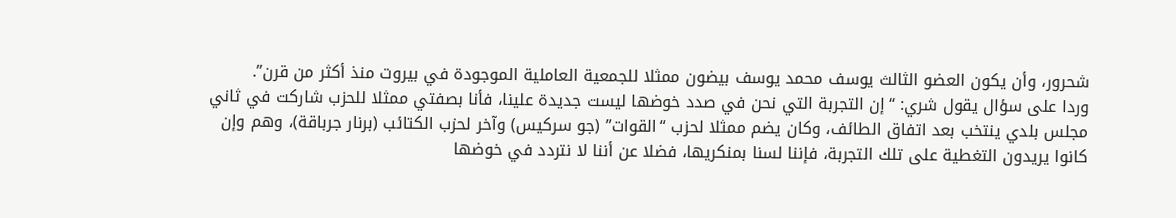شحرور، وأن يكون العضو الثالث يوسف محمد يوسف بيضون ممثلا للجمعية العاملية الموجودة في بيروت منذ أكثر من قرن”.
وردا على سؤال يقول شري: “إن التجربة التي نحن في صدد خوضها ليست جديدة علينا، فأنا بصفتي ممثلا للحزب شاركت في ثاني مجلس بلدي ينتخب بعد اتفاق الطائف، وكان يضم ممثلا لحزب “القوات” (جو سركيس) وآخر لحزب الكتائب (برنار جرباقة)، وهم وإن كانوا يريدون التغطية على تلك التجربة، فإننا لسنا بمنكريها، فضلا عن أننا لا نتردد في خوضها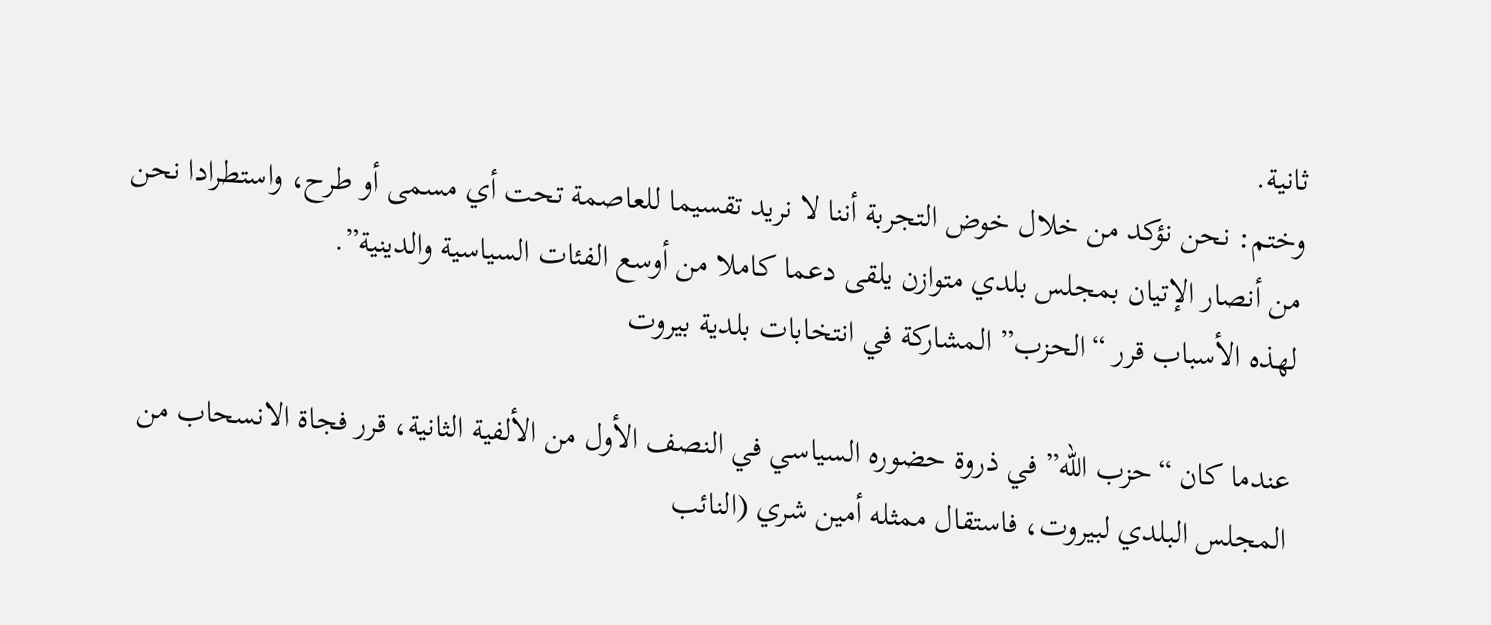ثانية.
وختم: نحن نؤكد من خلال خوض التجربة أننا لا نريد تقسيما للعاصمة تحت أي مسمى أو طرح، واستطرادا نحن من أنصار الإتيان بمجلس بلدي متوازن يلقى دعما كاملا من أوسع الفئات السياسية والدينية”.
لهذه الأسباب قرر “الحزب” المشاركة في انتخابات بلدية بيروت

عندما كان “حزب الله” في ذروة حضوره السياسي في النصف الأول من الألفية الثانية، قرر فجاة الانسحاب من المجلس البلدي لبيروت، فاستقال ممثله أمين شري (النائب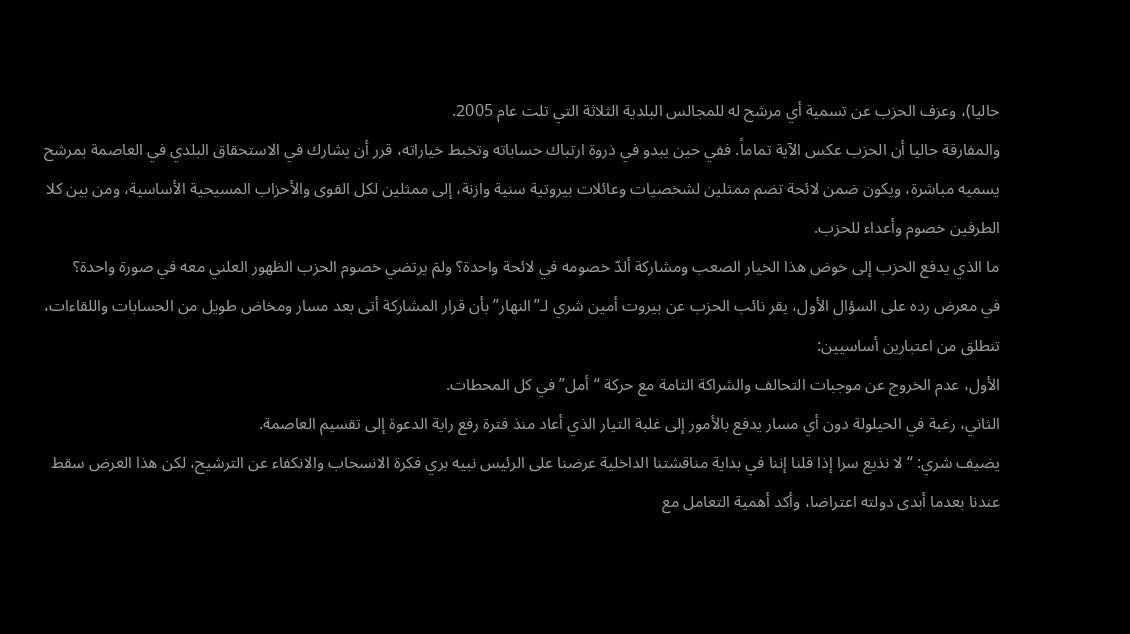حاليا)، وعزف الحزب عن تسمية أي مرشح له للمجالس البلدية الثلاثة التي تلت عام 2005.
والمفارقة حاليا أن الحزب عكس الآية تماماً. ففي حين يبدو في ذروة ارتباك حساباته وتخبط خياراته، قرر أن يشارك في الاستحقاق البلدي في العاصمة بمرشح يسميه مباشرة، ويكون ضمن لائحة تضم ممثلين لشخصيات وعائلات بيروتية سنية وازنة، إلى ممثلين لكل القوى والأحزاب المسيحية الأساسية، ومن بين كلا الطرفين خصوم وأعداء للحزب.
ما الذي يدفع الحزب إلى خوض هذا الخيار الصعب ومشاركة ألدّ خصومه في لائحة واحدة؟ ولمَ يرتضي خصوم الحزب الظهور العلني معه في صورة واحدة؟
في معرض رده على السؤال الأول، يقر نائب الحزب عن بيروت أمين شري لـ”النهار” بأن قرار المشاركة أتى بعد مسار ومخاض طويل من الحسابات واللقاءات، تنطلق من اعتبارين أساسيين:
الأول، عدم الخروج عن موجبات التحالف والشراكة التامة مع حركة “أمل” في كل المحطات.
الثاني، رغبة في الحيلولة دون أي مسار يدفع بالأمور إلى غلبة التيار الذي أعاد منذ فترة رفع راية الدعوة إلى تقسيم العاصمة.
يضيف شري: “لا نذيع سرا إذا قلنا إننا في بداية مناقشتنا الداخلية عرضنا على الرئيس نبيه بري فكرة الانسحاب والانكفاء عن الترشيح، لكن هذا العرض سقط عندنا بعدما أبدى دولته اعتراضا، وأكد أهمية التعامل مع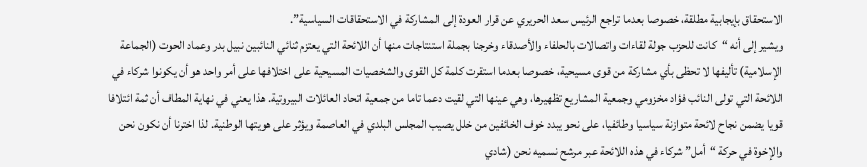الاستحقاق بإيجابية مطلقة، خصوصا بعدما تراجع الرئيس سعد الحريري عن قرار العودة إلى المشاركة في الاستحقاقات السياسية”.
ويشير إلى أنه “كانت للحزب جولة لقاءات واتصالات بالحلفاء والأصدقاء وخرجنا بجملة استنتاجات منها أن اللائحة التي يعتزم ثنائي النائبين نبيل بدر وعماد الحوت (الجماعة الإسلامية) تأليفها لا تحظى بأي مشاركة من قوى مسيحية، خصوصا بعدما استقرت كلمة كل القوى والشخصيات المسيحية على اختلافها على أمر واحد هو أن يكونوا شركاء في اللائحة التي تولى النائب فؤاد مخزومي وجمعية المشاريع تظهيرها، وهي عينها التي لقيت دعما تاما من جمعية اتحاد العائلات البيروتية. هذا يعني في نهاية المطاف أن ثمة ائتلافا قويا يضمن نجاح لائحة متوازنة سياسيا وطائفيا، على نحو يبدد خوف الخائفين من خلل يصيب المجلس البلدي في العاصمة ويؤثر على هويتها الوطنية. لذا اخترنا أن نكون نحن والإخوة في حركة “أمل” شركاء في هذه اللائحة عبر مرشح نسميه نحن (شادي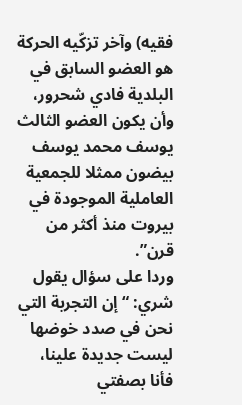فقيه) وآخر تزكّيه الحركة هو العضو السابق في البلدية فادي شحرور، وأن يكون العضو الثالث يوسف محمد يوسف بيضون ممثلا للجمعية العاملية الموجودة في بيروت منذ أكثر من قرن”.
وردا على سؤال يقول شري: “إن التجربة التي نحن في صدد خوضها ليست جديدة علينا، فأنا بصفتي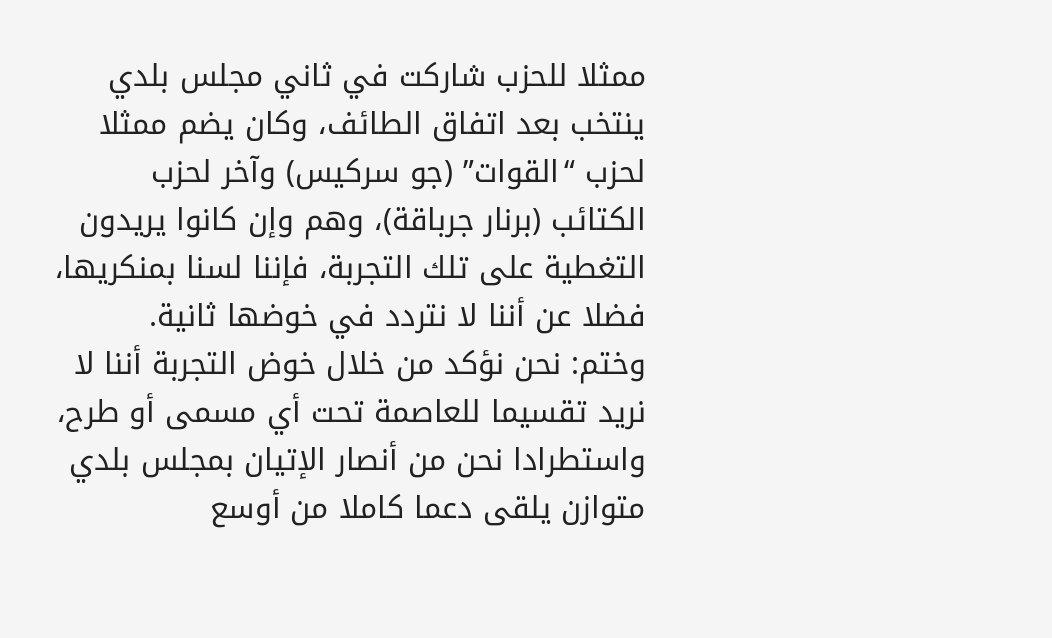ممثلا للحزب شاركت في ثاني مجلس بلدي ينتخب بعد اتفاق الطائف، وكان يضم ممثلا لحزب “القوات” (جو سركيس) وآخر لحزب الكتائب (برنار جرباقة)، وهم وإن كانوا يريدون التغطية على تلك التجربة، فإننا لسنا بمنكريها، فضلا عن أننا لا نتردد في خوضها ثانية.
وختم: نحن نؤكد من خلال خوض التجربة أننا لا نريد تقسيما للعاصمة تحت أي مسمى أو طرح، واستطرادا نحن من أنصار الإتيان بمجلس بلدي متوازن يلقى دعما كاملا من أوسع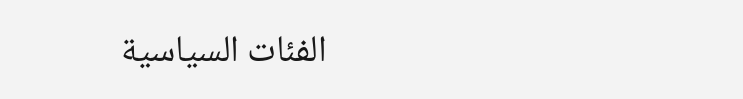الفئات السياسية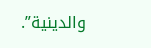والدينية”.